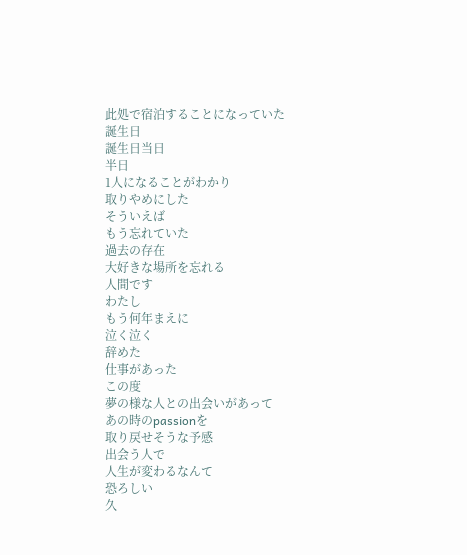此処で宿泊することになっていた
誕生日
誕生日当日
半日
1人になることがわかり
取りやめにした
そういえば
もう忘れていた
過去の存在
大好きな場所を忘れる
人間です
わたし
もう何年まえに
泣く泣く
辞めた
仕事があった
この度
夢の様な人との出会いがあって
あの時のpassionを
取り戻せそうな予感
出会う人で
人生が変わるなんて
恐ろしい
久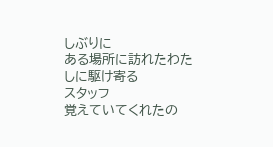しぶりに
ある場所に訪れたわたしに駆け寄る
スタッフ
覚えていてくれたの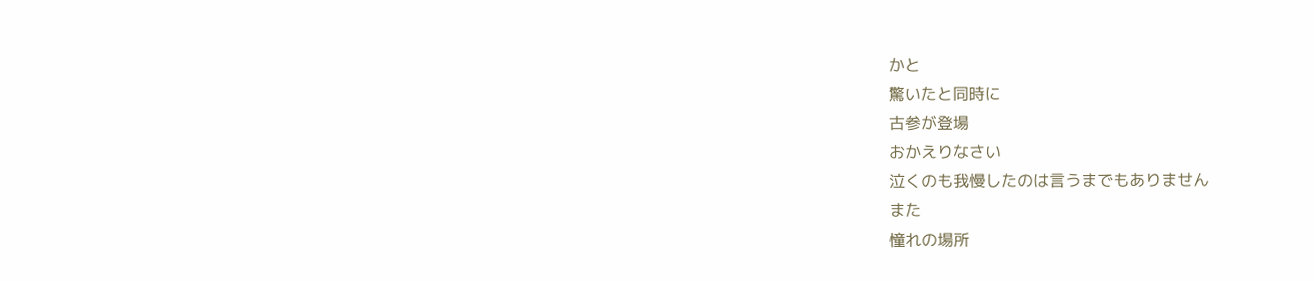かと
驚いたと同時に
古参が登場
おかえりなさい
泣くのも我慢したのは言うまでもありません
また
憧れの場所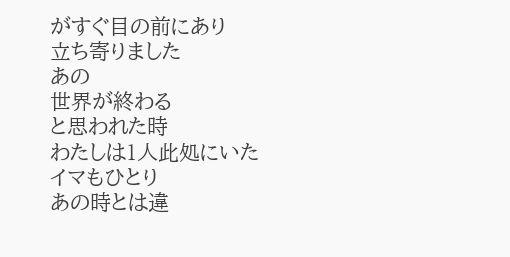がすぐ目の前にあり
立ち寄りました
あの
世界が終わる
と思われた時
わたしは1人此処にいた
イマもひとり
あの時とは違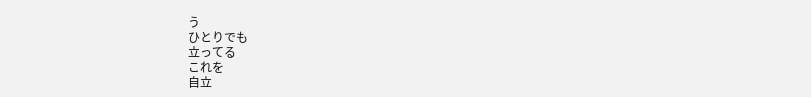う
ひとりでも
立ってる
これを
自立